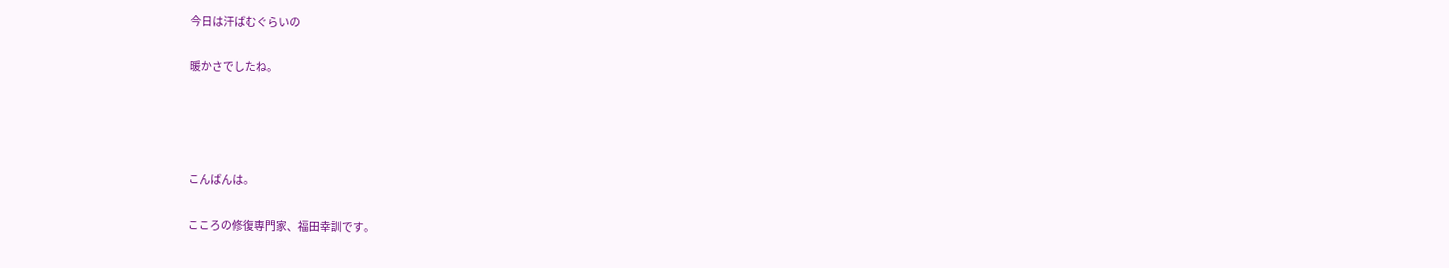今日は汗ばむぐらいの

暖かさでしたね。




こんばんは。

こころの修復専門家、福田幸訓です。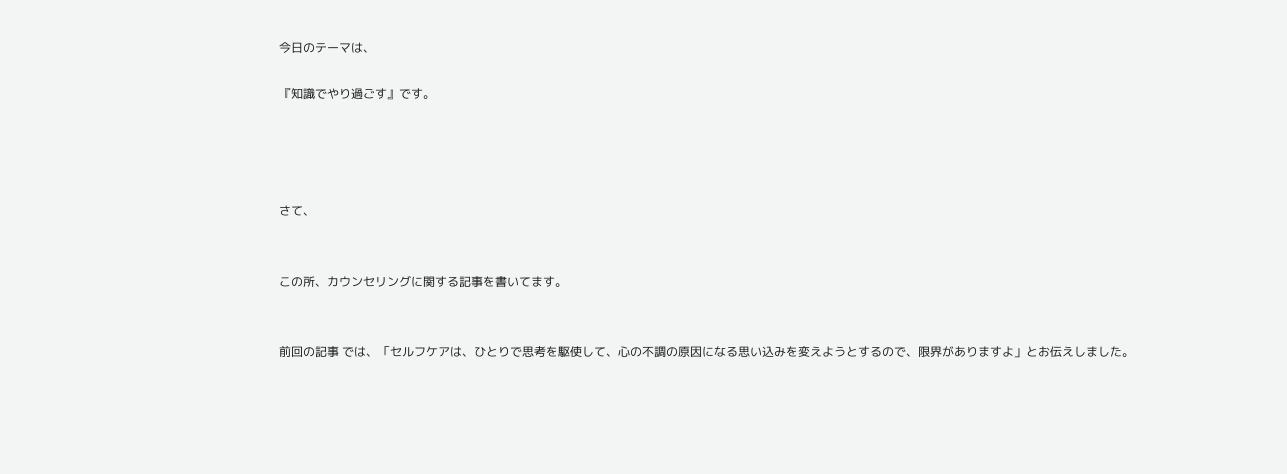今日のテーマは、

『知識でやり過ごす』です。




さて、


この所、カウンセリングに関する記事を書いてます。


前回の記事 では、「セルフケアは、ひとりで思考を駆使して、心の不調の原因になる思い込みを変えようとするので、限界がありますよ」とお伝えしました。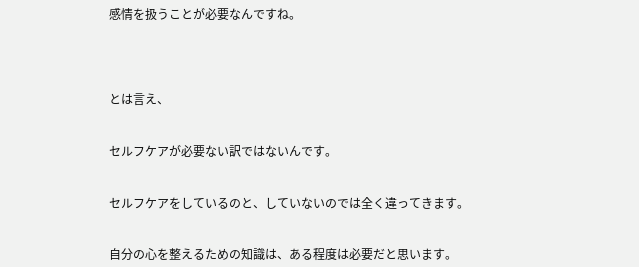感情を扱うことが必要なんですね。




とは言え、


セルフケアが必要ない訳ではないんです。


セルフケアをしているのと、していないのでは全く違ってきます。


自分の心を整えるための知識は、ある程度は必要だと思います。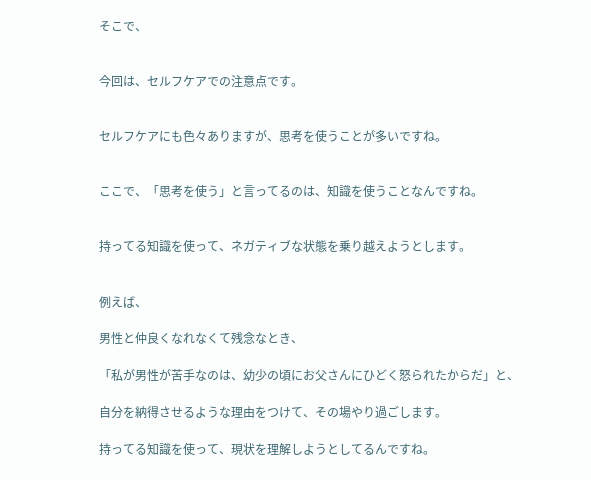そこで、


今回は、セルフケアでの注意点です。


セルフケアにも色々ありますが、思考を使うことが多いですね。


ここで、「思考を使う」と言ってるのは、知識を使うことなんですね。


持ってる知識を使って、ネガティブな状態を乗り越えようとします。


例えば、

男性と仲良くなれなくて残念なとき、

「私が男性が苦手なのは、幼少の頃にお父さんにひどく怒られたからだ」と、

自分を納得させるような理由をつけて、その場やり過ごします。

持ってる知識を使って、現状を理解しようとしてるんですね。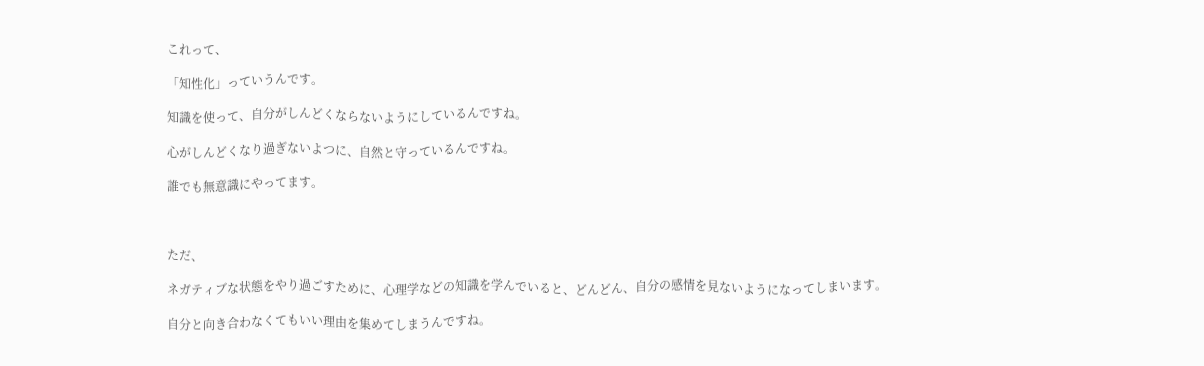これって、

「知性化」っていうんです。

知識を使って、自分がしんどくならないようにしているんですね。

心がしんどくなり過ぎないよつに、自然と守っているんですね。

誰でも無意識にやってます。



ただ、

ネガティブな状態をやり過ごすために、心理学などの知識を学んでいると、どんどん、自分の感情を見ないようになってしまいます。

自分と向き合わなくてもいい理由を集めてしまうんですね。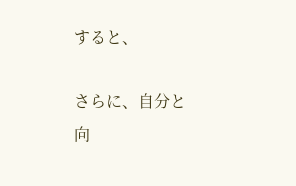すると、

さらに、自分と向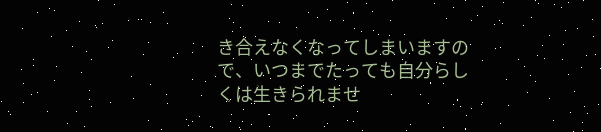き合えなくなってしまいますので、いつまでたっても自分らしくは生きられませ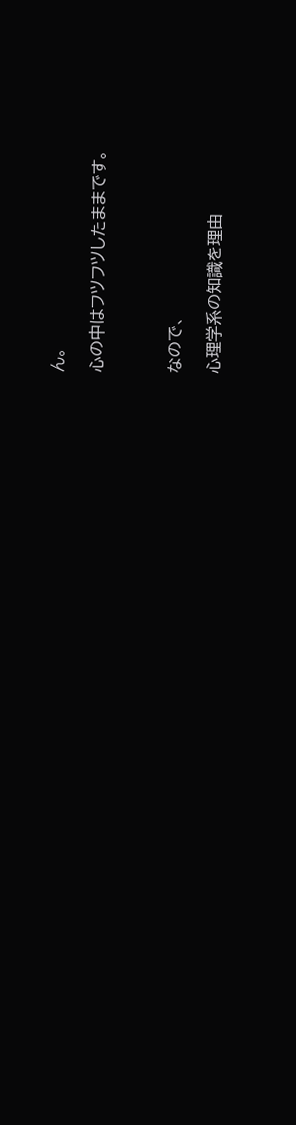ん。

心の中はフツフツしたままです。



なので、

心理学系の知識を理由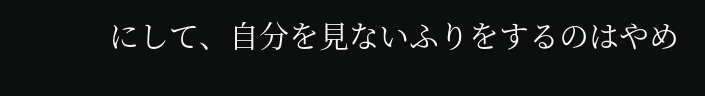にして、自分を見ないふりをするのはやめ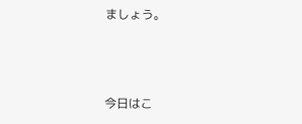ましょう。



今日はこ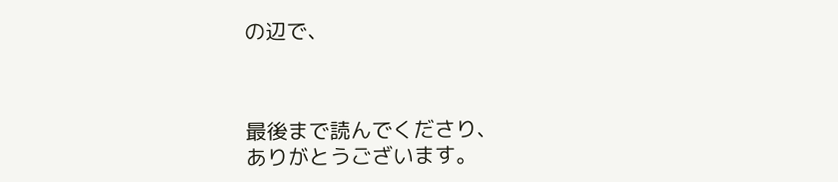の辺で、



最後まで読んでくださり、
ありがとうございます。